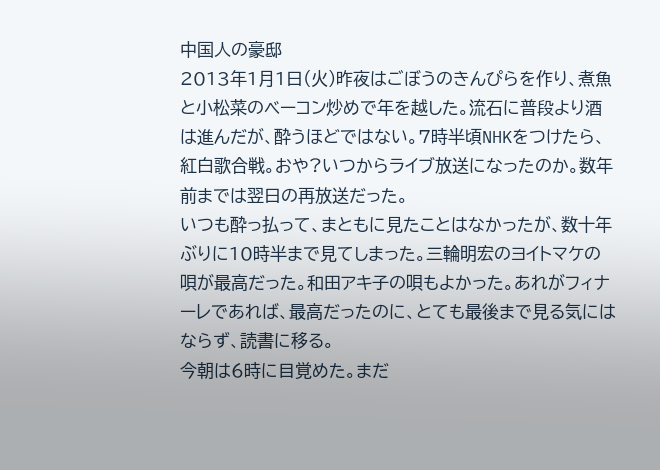中国人の豪邸
2013年1月1日(火)昨夜はごぼうのきんぴらを作り、煮魚と小松菜のベーコン炒めで年を越した。流石に普段より酒は進んだが、酔うほどではない。7時半頃NHKをつけたら、紅白歌合戦。おや?いつからライブ放送になったのか。数年前までは翌日の再放送だった。
いつも酔っ払って、まともに見たことはなかったが、数十年ぶりに10時半まで見てしまった。三輪明宏のヨイトマケの唄が最高だった。和田アキ子の唄もよかった。あれがフィナーレであれば、最高だったのに、とても最後まで見る気にはならず、読書に移る。
今朝は6時に目覚めた。まだ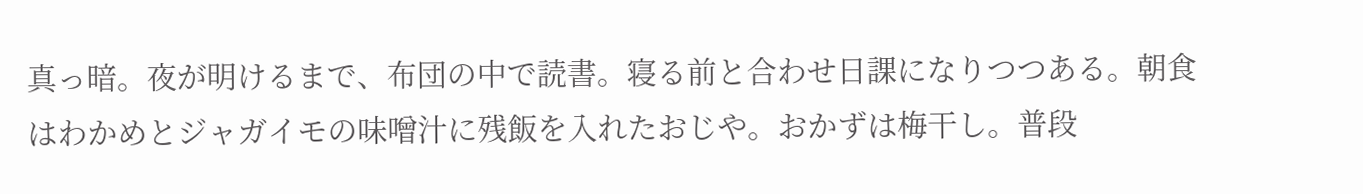真っ暗。夜が明けるまで、布団の中で読書。寝る前と合わせ日課になりつつある。朝食はわかめとジャガイモの味噌汁に残飯を入れたおじや。おかずは梅干し。普段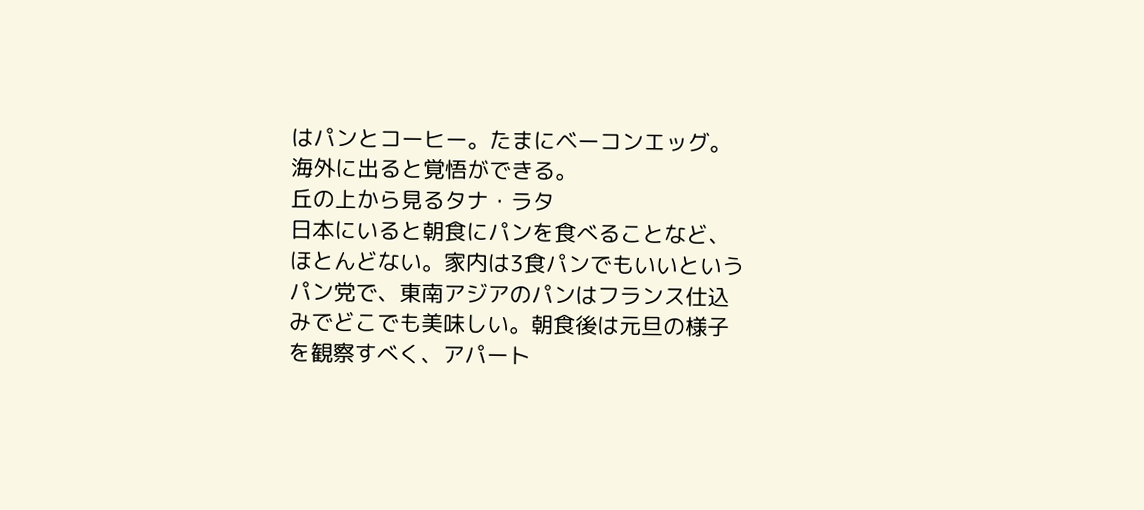はパンとコーヒー。たまにベーコンエッグ。海外に出ると覚悟ができる。
丘の上から見るタナ・ラタ
日本にいると朝食にパンを食べることなど、ほとんどない。家内は3食パンでもいいというパン党で、東南アジアのパンはフランス仕込みでどこでも美味しい。朝食後は元旦の様子を観察すべく、アパート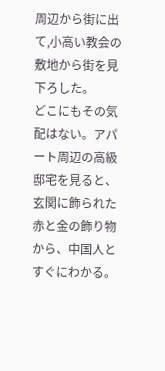周辺から街に出て,小高い教会の敷地から街を見下ろした。
どこにもその気配はない。アパート周辺の高級邸宅を見ると、玄関に飾られた赤と金の飾り物から、中国人とすぐにわかる。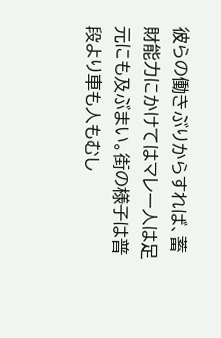彼らの働きぶりからすれば、蓄財能力にかけてはマレー人は足元にも及ぶまい。街の様子は普段より車も人もむし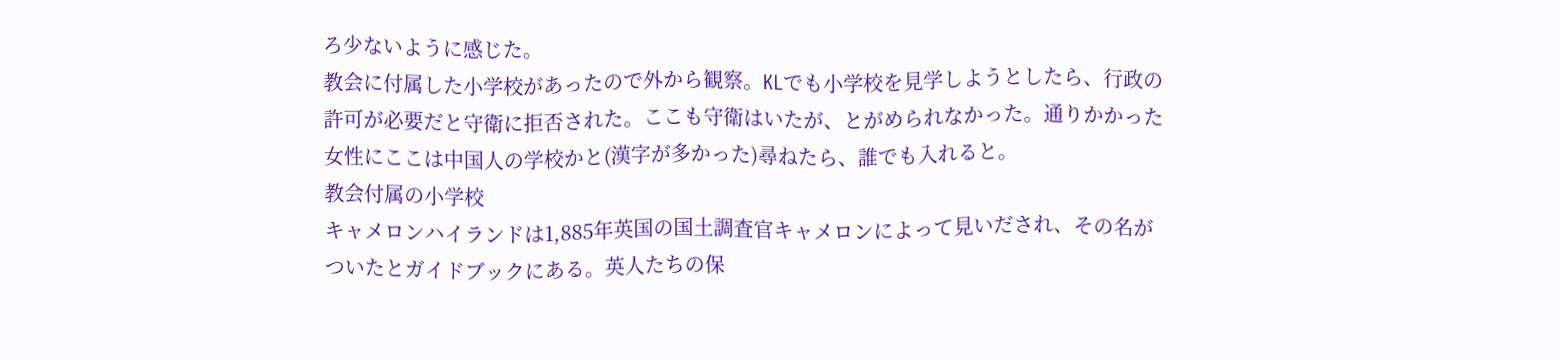ろ少ないように感じた。
教会に付属した小学校があったので外から観察。KLでも小学校を見学しようとしたら、行政の許可が必要だと守衛に拒否された。ここも守衛はいたが、とがめられなかった。通りかかった女性にここは中国人の学校かと(漢字が多かった)尋ねたら、誰でも入れると。
教会付属の小学校
キャメロンハイランドは1,885年英国の国土調査官キャメロンによって見いだされ、その名がついたとガイドブックにある。英人たちの保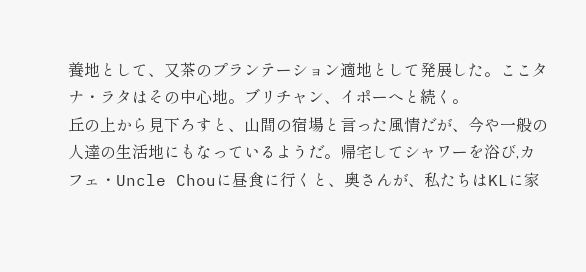養地として、又茶のプランテーション適地として発展した。ここタナ・ラタはその中心地。ブリチャン、イポーへと続く。
丘の上から見下ろすと、山間の宿場と言った風情だが、今や一般の人達の生活地にもなっているようだ。帰宅してシャワーを浴び,カフェ・Uncle Chouに昼食に行くと、奥さんが、私たちはKLに家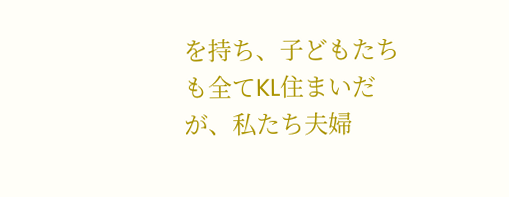を持ち、子どもたちも全てKL住まいだが、私たち夫婦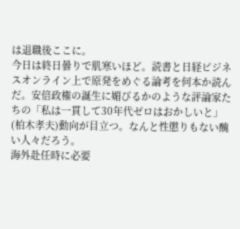は退職後ここに。
今日は終日曇りで肌寒いほど。読書と日経ビジネスオンライン上で原発をめぐる論考を何本か読んだ。安倍政権の誕生に媚びるかのような評論家たちの「私は一貫して30年代ゼロはおかしいと」(柏木孝夫)動向が目立つ。なんと性懲りもない醜い人々だろう。
海外赴任時に必要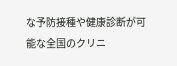な予防接種や健康診断が可能な全国のクリニ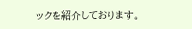ックを紹介しております。